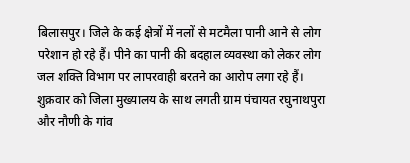बिलासपुर। जिले के कई क्षेत्रों में नलों से मटमैला पानी आने से लोग परेशान हो रहे हैं। पीने का पानी की बदहाल व्यवस्था को लेकर लोग जल शक्ति विभाग पर लापरवाही बरतने का आरोप लगा रहे हैं।
शुक्रवार को जिला मुख्यालय के साथ लगती ग्राम पंचायत रघुनाथपुरा और नौणी के गांव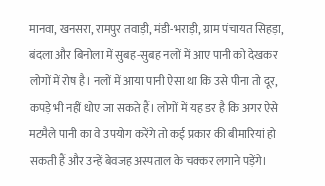मानवा, खनसरा, रामपुर तवाड़ी, मंडी-भराड़ी, ग्राम पंचायत सिहड़ा, बंदला और बिनोला में सुबह-सुबह नलों में आए पानी को देखकर लोगों में रोष है। नलों में आया पानी ऐसा था कि उसे पीना तो दूर, कपड़े भी नहीं धोए जा सकते हैं। लोगों में यह डर है कि अगर ऐसे मटमैले पानी का वे उपयोग करेंगे तो कई प्रकार की बीमारियां हो सकती हैं और उन्हें बेवजह अस्पताल के चक्कर लगाने पड़ेंगे।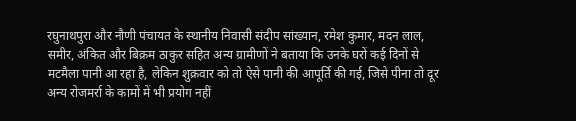रघुनाथपुरा और नौणी पंचायत के स्थानीय निवासी संदीप सांख्यान, रमेश कुमार, मदन लाल, समीर, अंकित और बिक्रम ठाकुर सहित अन्य ग्रामीणों ने बताया कि उनके घरों कई दिनों से मटमैला पानी आ रहा है, लेकिन शुक्रवार को तो ऐसे पानी की आपूर्ति की गई, जिसे पीना तो दूर अन्य रोजमर्रा के कामों में भी प्रयोग नहीं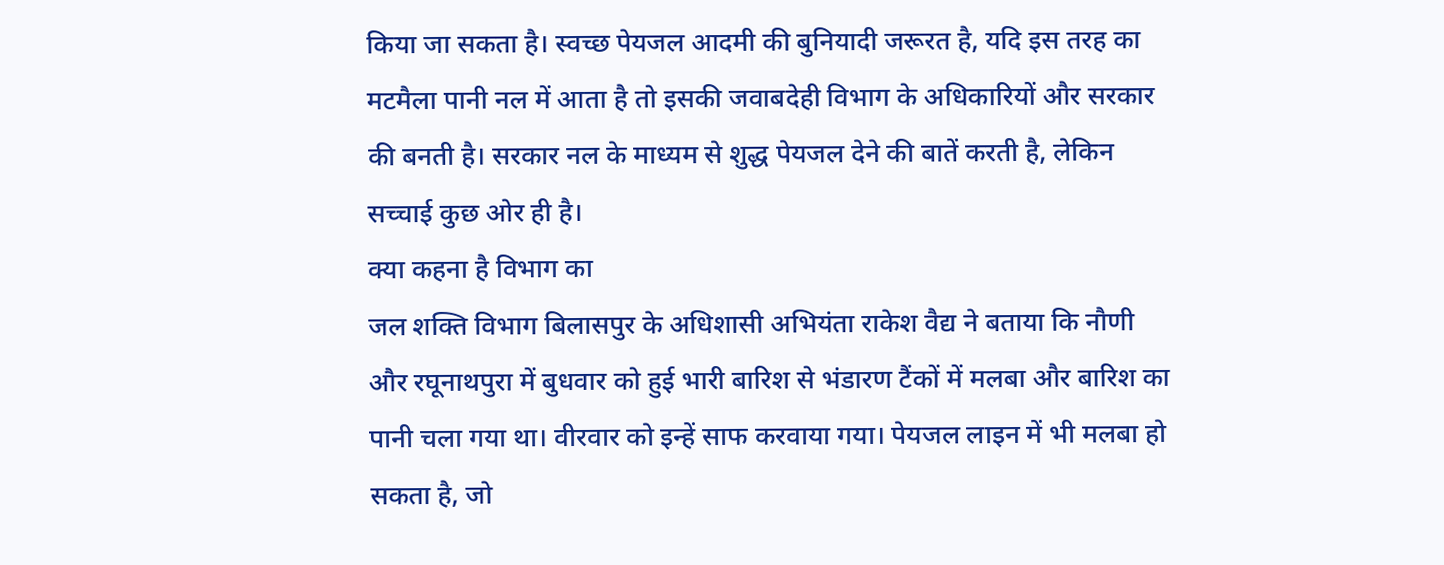किया जा सकता है। स्वच्छ पेयजल आदमी की बुनियादी जरूरत है, यदि इस तरह का मटमैला पानी नल में आता है तो इसकी जवाबदेही विभाग के अधिकारियों और सरकार की बनती है। सरकार नल के माध्यम से शुद्ध पेयजल देने की बातें करती है, लेकिन सच्चाई कुछ ओर ही है।
क्या कहना है विभाग का
जल शक्ति विभाग बिलासपुर के अधिशासी अभियंता राकेश वैद्य ने बताया कि नौणी और रघूनाथपुरा में बुधवार को हुई भारी बारिश से भंडारण टैंकों में मलबा और बारिश का पानी चला गया था। वीरवार को इन्हें साफ करवाया गया। पेयजल लाइन में भी मलबा हो सकता है, जो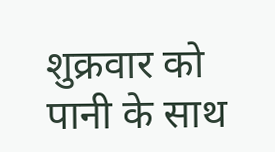शुक्रवार को पानी के साथ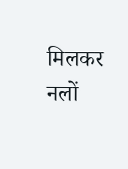मिलकर नलों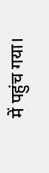में पहुंच गया।